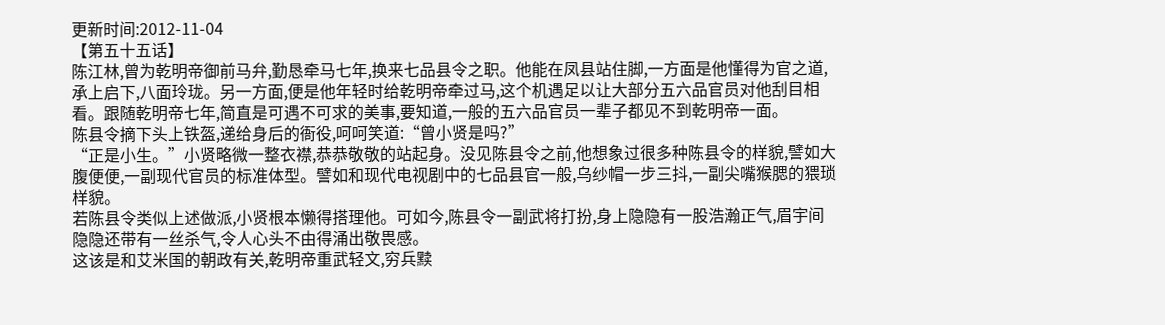更新时间:2012-11-04
【第五十五话】
陈江林,曾为乾明帝御前马弁,勤恳牵马七年,换来七品县令之职。他能在凤县站住脚,一方面是他懂得为官之道,承上启下,八面玲珑。另一方面,便是他年轻时给乾明帝牵过马,这个机遇足以让大部分五六品官员对他刮目相看。跟随乾明帝七年,简直是可遇不可求的美事,要知道,一般的五六品官员一辈子都见不到乾明帝一面。
陈县令摘下头上铁盔,递给身后的衙役,呵呵笑道:“曾小贤是吗?”
“正是小生。”小贤略微一整衣襟,恭恭敬敬的站起身。没见陈县令之前,他想象过很多种陈县令的样貌,譬如大腹便便,一副现代官员的标准体型。譬如和现代电视剧中的七品县官一般,乌纱帽一步三抖,一副尖嘴猴腮的猥琐样貌。
若陈县令类似上述做派,小贤根本懒得搭理他。可如今,陈县令一副武将打扮,身上隐隐有一股浩瀚正气,眉宇间隐隐还带有一丝杀气,令人心头不由得涌出敬畏感。
这该是和艾米国的朝政有关,乾明帝重武轻文,穷兵黩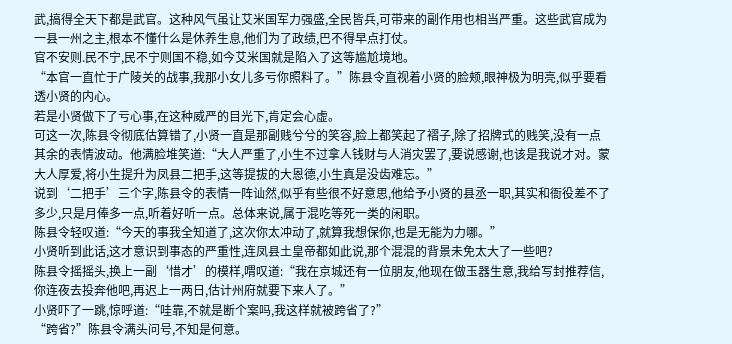武,搞得全天下都是武官。这种风气虽让艾米国军力强盛,全民皆兵,可带来的副作用也相当严重。这些武官成为一县一州之主,根本不懂什么是休养生息,他们为了政绩,巴不得早点打仗。
官不安则.民不宁,民不宁则国不稳,如今艾米国就是陷入了这等尴尬境地。
“本官一直忙于广陵关的战事,我那小女儿多亏你照料了。”陈县令直视着小贤的脸颊,眼神极为明亮,似乎要看透小贤的内心。
若是小贤做下了亏心事,在这种威严的目光下,肯定会心虚。
可这一次,陈县令彻底估算错了,小贤一直是那副贱兮兮的笑容,脸上都笑起了褶子,除了招牌式的贱笑,没有一点其余的表情波动。他满脸堆笑道:“大人严重了,小生不过拿人钱财与人消灾罢了,要说感谢,也该是我说才对。蒙大人厚爱,将小生提升为凤县二把手,这等提拔的大恩德,小生真是没齿难忘。”
说到‘二把手’三个字,陈县令的表情一阵讪然,似乎有些很不好意思,他给予小贤的县丞一职,其实和衙役差不了多少,只是月俸多一点,听着好听一点。总体来说,属于混吃等死一类的闲职。
陈县令轻叹道:“今天的事我全知道了,这次你太冲动了,就算我想保你,也是无能为力哪。”
小贤听到此话,这才意识到事态的严重性,连凤县土皇帝都如此说,那个混混的背景未免太大了一些吧?
陈县令摇摇头,换上一副‘惜才’的模样,喟叹道:“我在京城还有一位朋友,他现在做玉器生意,我给写封推荐信,你连夜去投奔他吧,再迟上一两日,估计州府就要下来人了。”
小贤吓了一跳,惊呼道:“哇靠,不就是断个案吗,我这样就被跨省了?”
“跨省?”陈县令满头问号,不知是何意。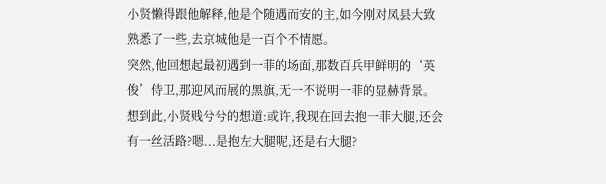小贤懒得跟他解释,他是个随遇而安的主,如今刚对凤县大致熟悉了一些,去京城他是一百个不情愿。
突然,他回想起最初遇到一菲的场面,那数百兵甲鲜明的‘英俊’侍卫,那迎风而展的黑旗,无一不说明一菲的显赫背景。
想到此,小贤贱兮兮的想道:或许,我现在回去抱一菲大腿,还会有一丝活路?嗯...是抱左大腿呢,还是右大腿?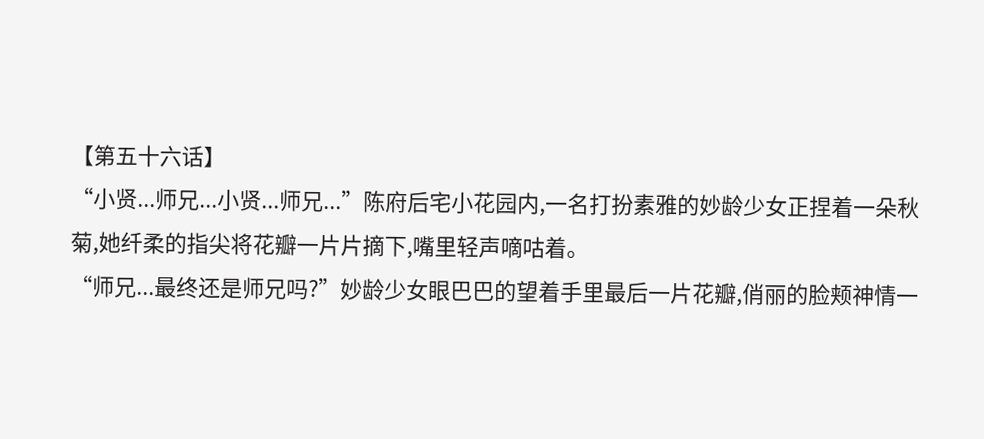【第五十六话】
“小贤...师兄...小贤...师兄...”陈府后宅小花园内,一名打扮素雅的妙龄少女正捏着一朵秋菊,她纤柔的指尖将花瓣一片片摘下,嘴里轻声嘀咕着。
“师兄...最终还是师兄吗?”妙龄少女眼巴巴的望着手里最后一片花瓣,俏丽的脸颊神情一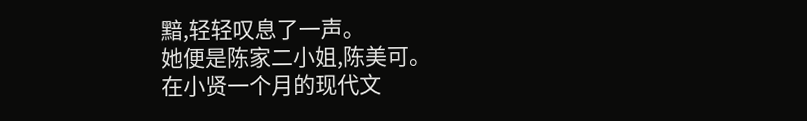黯,轻轻叹息了一声。
她便是陈家二小姐,陈美可。
在小贤一个月的现代文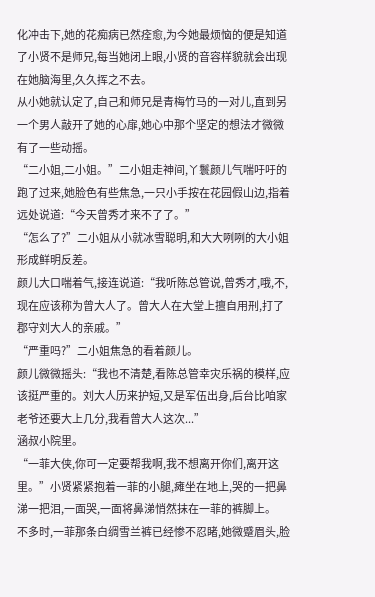化冲击下,她的花痴病已然痊愈,为今她最烦恼的便是知道了小贤不是师兄,每当她闭上眼,小贤的音容样貌就会出现在她脑海里,久久挥之不去。
从小她就认定了,自己和师兄是青梅竹马的一对儿,直到另一个男人敲开了她的心扉,她心中那个坚定的想法才微微有了一些动摇。
“二小姐,二小姐。”二小姐走神间,丫鬟颜儿气喘吁吁的跑了过来,她脸色有些焦急,一只小手按在花园假山边,指着远处说道:“今天曾秀才来不了了。”
“怎么了?”二小姐从小就冰雪聪明,和大大咧咧的大小姐形成鲜明反差。
颜儿大口喘着气,接连说道:“我听陈总管说,曾秀才,哦,不,现在应该称为曾大人了。曾大人在大堂上擅自用刑,打了郡守刘大人的亲戚。”
“严重吗?”二小姐焦急的看着颜儿。
颜儿微微摇头:“我也不清楚,看陈总管幸灾乐祸的模样,应该挺严重的。刘大人历来护短,又是军伍出身,后台比咱家老爷还要大上几分,我看曾大人这次...”
涵叔小院里。
“一菲大侠,你可一定要帮我啊,我不想离开你们,离开这里。”小贤紧紧抱着一菲的小腿,瘫坐在地上,哭的一把鼻涕一把泪,一面哭,一面将鼻涕悄然抹在一菲的裤脚上。
不多时,一菲那条白绸雪兰裤已经惨不忍睹,她微蹙眉头,脸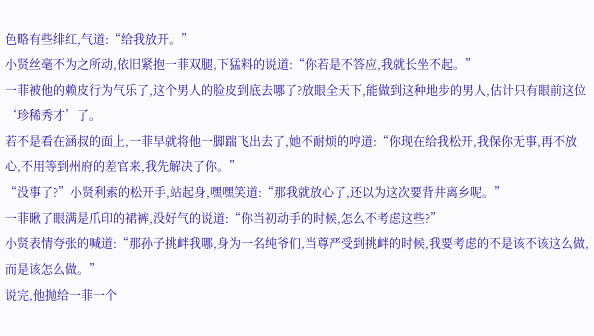色略有些绯红,气道:“给我放开。”
小贤丝毫不为之所动,依旧紧抱一菲双腿,下猛料的说道:“你若是不答应,我就长坐不起。”
一菲被他的赖皮行为气乐了,这个男人的脸皮到底去哪了?放眼全天下,能做到这种地步的男人,估计只有眼前这位‘珍稀秀才’了。
若不是看在涵叔的面上,一菲早就将他一脚踹飞出去了,她不耐烦的哼道:“你现在给我松开,我保你无事,再不放心,不用等到州府的差官来,我先解决了你。”
“没事了?”小贤利索的松开手,站起身,嘿嘿笑道:“那我就放心了,还以为这次要背井离乡呢。”
一菲瞅了眼满是爪印的裙裤,没好气的说道:“你当初动手的时候,怎么不考虑这些?”
小贤表情夸张的喊道:“那孙子挑衅我哪,身为一名纯爷们,当尊严受到挑衅的时候,我要考虑的不是该不该这么做,而是该怎么做。”
说完,他抛给一菲一个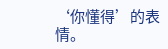‘你懂得’的表情。